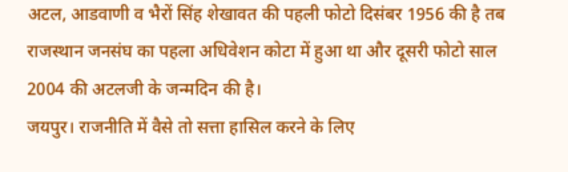अटल, आडवाणी व भैरों सिंह शेखावत की पहली फोटो दिसंबर 1956 की है तब राजस्थान जनसंघ का पहला अधिवेशन कोटा में हुआ था और दूसरी फोटो साल 2004 की अटलजी के जन्मदिन की है।
जयपुर। राजनीति में वैसे तो सत्ता हासिल करने के लिए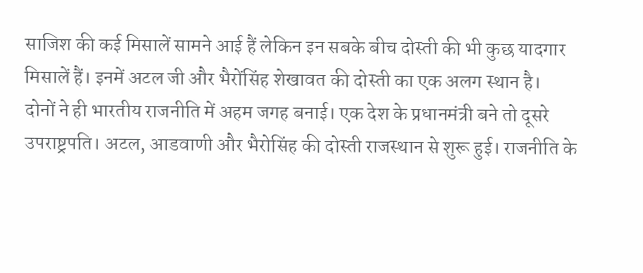साजिश की कई मिसालें सामने आई हैं लेकिन इन सबके बीच दोस्ती की भी कुछ यादगार मिसालें हैं। इनमें अटल जी और भैरोंसिंह शेखावत की दोस्ती का एक अलग स्थान है।
दोनों ने ही भारतीय राजनीति में अहम जगह बनाई। एक देश के प्रधानमंत्री बने तो दूसरे उपराष्ट्रपति। अटल, आडवाणी और भैरोसिंह की दोस्ती राजस्थान से शुरू हुई। राजनीति के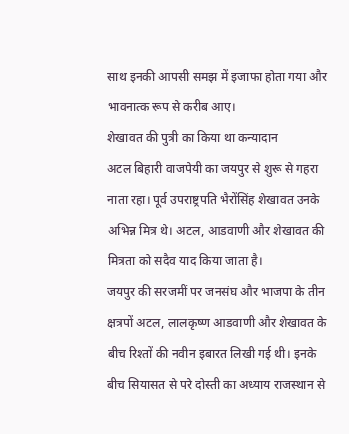साथ इनकी आपसी समझ में इजाफा होता गया और भावनात्क रूप से करीब आए।
शेखावत की पुत्री का किया था कन्यादान
अटल बिहारी वाजपेयी का जयपुर से शुरू से गहरा नाता रहा। पूर्व उपराष्ट्रपति भैरोंसिंह शेखावत उनके अभिन्न मित्र थे। अटल, आडवाणी और शेखावत की मित्रता को सदैव याद किया जाता है।
जयपुर की सरजमीं पर जनसंघ और भाजपा के तीन क्षत्रपों अटल, लालकृष्ण आडवाणी और शेखावत के बीच रिश्तों की नवीन इबारत लिखी गई थी। इनके बीच सियासत से परे दोस्ती का अध्याय राजस्थान से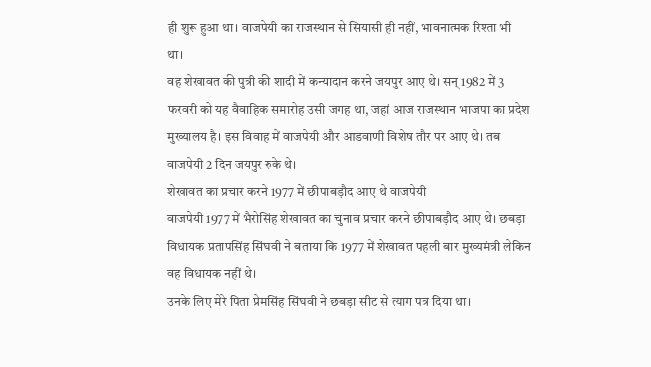ही शुरू हुआ था। वाजपेयी का राजस्थान से सियासी ही नहीं, भावनात्मक रिश्ता भी था।
वह शेखावत की पुत्री की शादी में कन्यादान करने जयपुर आए थे। सन् 1982 में 3 फरवरी को यह वैवाहिक समारोह उसी जगह था, जहां आज राजस्थान भाजपा का प्रदेश मुख्यालय है। इस विवाह में वाजपेयी और आडवाणी विशेष तौर पर आए थे। तब वाजपेयी 2 दिन जयपुर रुके थे।
शेखावत का प्रचार करने 1977 में छीपाबड़ौद आए थे वाजपेयी
वाजपेयी 1977 में भैरोसिंह शेखावत का चुनाव प्रचार करने छीपाबड़ौद आए थे। छबड़ा विधायक प्रतापसिंह सिंघवी ने बताया कि 1977 में शेखावत पहली बार मुख्यमंत्री लेकिन वह विधायक नहीं थे।
उनके लिए मेरे पिता प्रेमसिंह सिंघवी ने छबड़ा सीट से त्याग पत्र दिया था।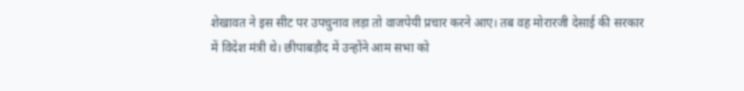शेखावत ने इस सीट पर उपचुनाव लड़ा तो वाजपेयी प्रचार करने आए। तब वह मोरारजी देसाई की सरकार में विदेश मंत्री थे। छीपाबड़ौद में उन्होंने आम सभा को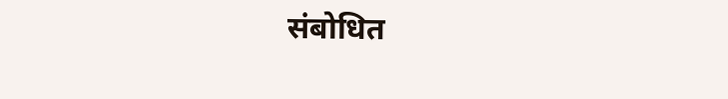संबोधित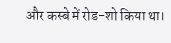और कस्बे में रोड-शो किया था।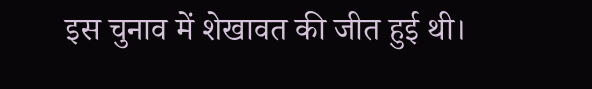इस चुनाव में शेखावत की जीत हुई थी।